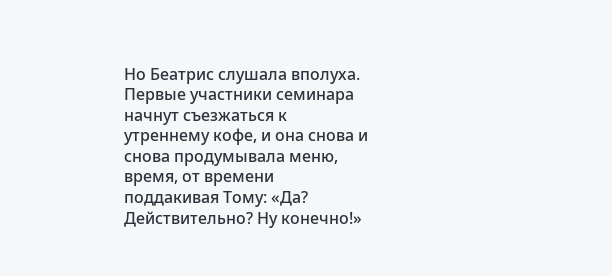Но Беатрис слушала вполуха. Первые участники семинара начнут съезжаться к утреннему кофе, и она снова и снова продумывала меню, время, от времени поддакивая Тому: «Да? Действительно? Ну конечно!»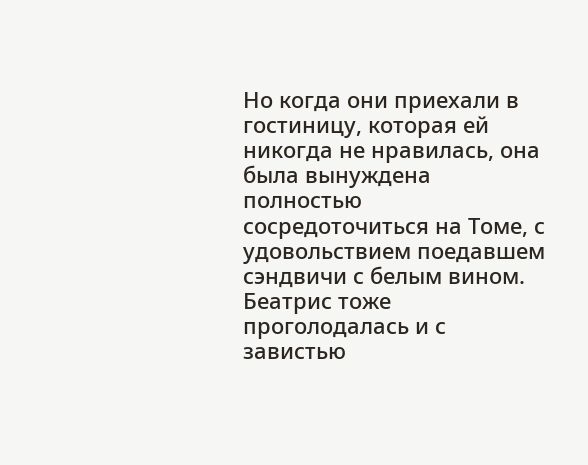Но когда они приехали в гостиницу, которая ей никогда не нравилась, она была вынуждена полностью сосредоточиться на Томе, с удовольствием поедавшем сэндвичи с белым вином. Беатрис тоже проголодалась и с завистью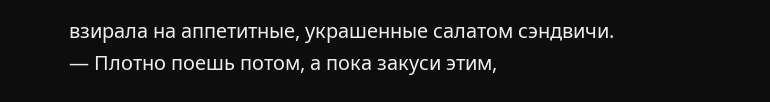взирала на аппетитные, украшенные салатом сэндвичи.
— Плотно поешь потом, а пока закуси этим,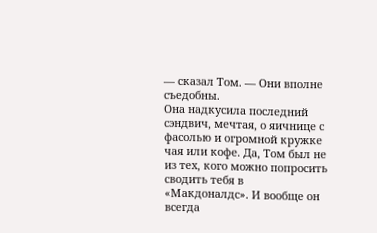— сказал Том. — Они вполне съедобны.
Она надкусила последний сэндвич, мечтая, о яичнице с фасолью и огромной кружке чая или кофе. Да, Том был не из тех, кого можно попросить сводить тебя в «Макдоналдс». И вообще он всегда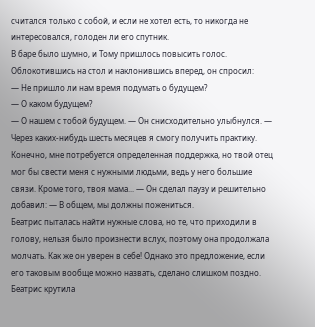считался только с собой, и если не хотел есть, то никогда не интересовался, голоден ли его спутник.
В баре было шумно, и Тому пришлось повысить голос. Облокотившись на стол и наклонившись вперед, он спросил:
— Не пришло ли нам время подумать о будущем?
— О каком будущем?
— О нашем с тобой будущем. — Он снисходительно улыбнулся. — Через каких-нибудь шесть месяцев я смогу получить практику. Конечно, мне потребуется определенная поддержка, но твой отец мог бы свести меня с нужными людьми, ведь у него большие связи. Кроме того, твоя мама... — Он сделал паузу и решительно добавил: — В общем, мы должны пожениться.
Беатрис пыталась найти нужные слова, но те, что приходили в голову, нельзя было произнести вслух, поэтому она продолжала молчать. Как же он уверен в себе! Однако это предложение, если его таковым вообще можно назвать, сделано слишком поздно. Беатрис крутила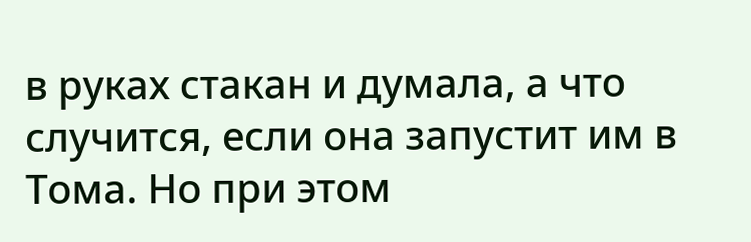в руках стакан и думала, а что случится, если она запустит им в Тома. Но при этом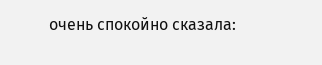очень спокойно сказала: